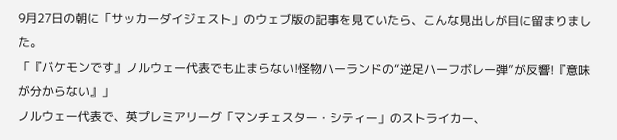9月27日の朝に「サッカーダイジェスト」のウェブ版の記事を見ていたら、こんな見出しが目に留まりました。
「『バケモンです』ノルウェー代表でも止まらない!怪物ハーランドの“逆足ハーフボレー弾”が反響!『意味が分からない』」
ノルウェー代表で、英プレミアリーグ「マンチェスター・シティー」のストライカー、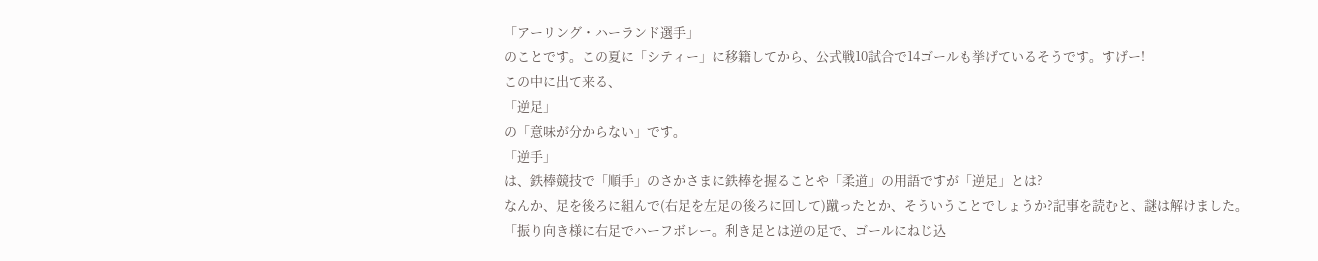「アーリング・ハーランド選手」
のことです。この夏に「シティー」に移籍してから、公式戦10試合で14ゴールも挙げているそうです。すげー!
この中に出て来る、
「逆足」
の「意味が分からない」です。
「逆手」
は、鉄棒競技で「順手」のさかさまに鉄棒を握ることや「柔道」の用語ですが「逆足」とは?
なんか、足を後ろに組んで(右足を左足の後ろに回して)蹴ったとか、そういうことでしょうか?記事を読むと、謎は解けました。
「振り向き様に右足でハーフボレー。利き足とは逆の足で、ゴールにねじ込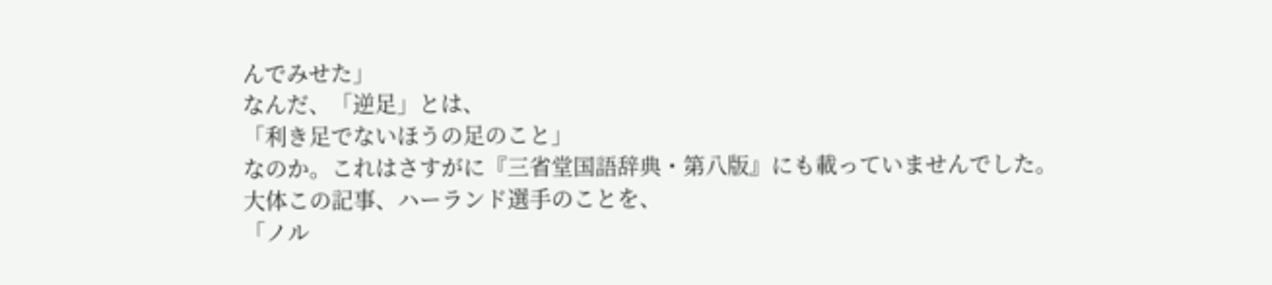んでみせた」
なんだ、「逆足」とは、
「利き足でないほうの足のこと」
なのか。これはさすがに『三省堂国語辞典・第八版』にも載っていませんでした。
大体この記事、ハーランド選手のことを、
「ノル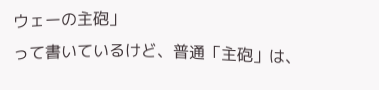ウェーの主砲」
って書いているけど、普通「主砲」は、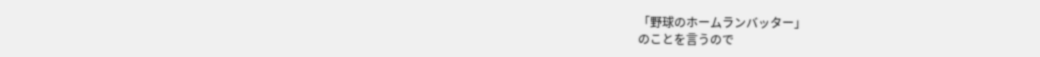「野球のホームランバッター」
のことを言うので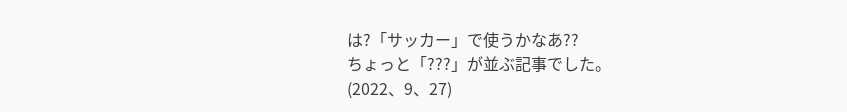は?「サッカー」で使うかなあ??
ちょっと「???」が並ぶ記事でした。
(2022、9、27)